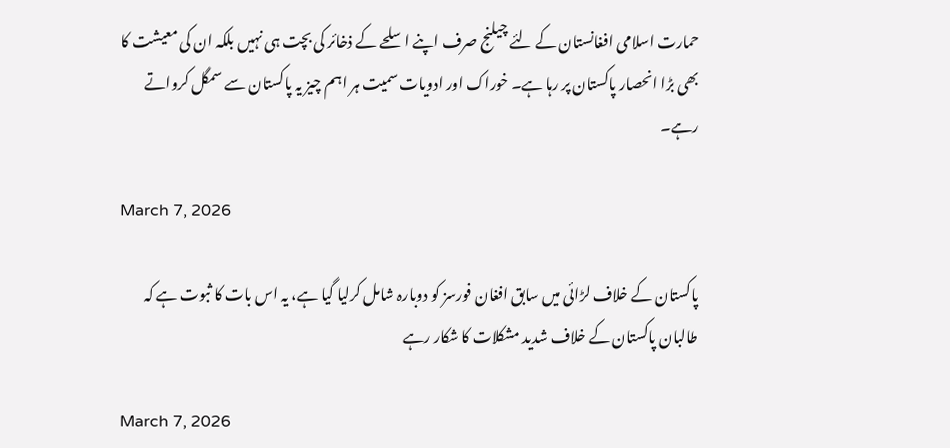حمارت اسلامی افغانستان کے لئے چیلنج صرف اپنے اسلحے کے ذخائر کی بچت ہی نہیں بلکہ ان کی معیشت کا بھی بڑا انحصار پاکستان پر رہا ہے۔ خوراک اور ادویات سمیت ہر اہم چیز یہ پاکستان سے سمگل کرواتے رہے۔

March 7, 2026

پاکستان کے خلاف لڑائی میں سابق افغان فورسز کو دوبارہ شامل کرلیا گیا ہے، یہ اس بات کا ثبوت ہے کہ طالبان پاکستان کے خلاف شدید مشکلات کا شکار رہے

March 7, 2026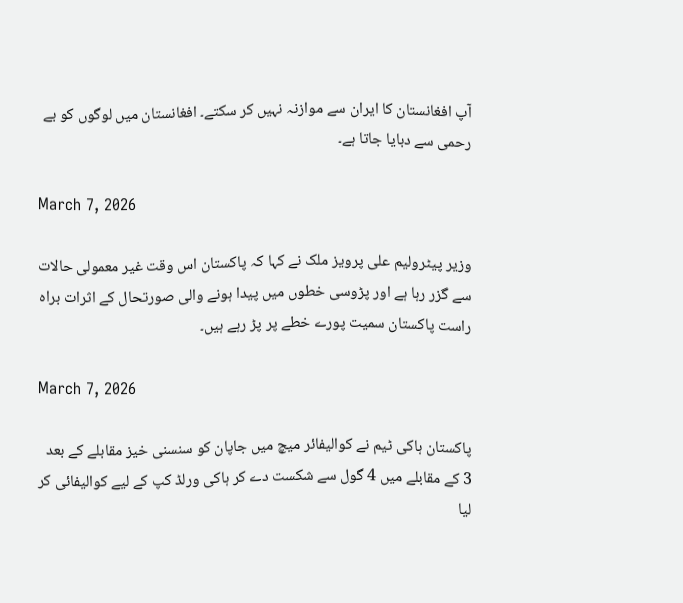آپ افغانستان کا ایران سے موازنہ نہیں کر سکتے۔ افغانستان میں لوگوں کو بے رحمی سے دبایا جاتا ہے۔

March 7, 2026

وزیر پیٹرولیم علی پرویز ملک نے کہا کہ پاکستان اس وقت غیر معمولی حالات سے گزر رہا ہے اور پڑوسی خطوں میں پیدا ہونے والی صورتحال کے اثرات براہ راست پاکستان سمیت پورے خطے پر پڑ رہے ہیں۔

March 7, 2026

پاکستان ہاکی ٹیم نے کوالیفائر میچ میں جاپان کو سنسنی خیز مقابلے کے بعد 3 کے مقابلے میں 4 گول سے شکست دے کر ہاکی ورلڈ کپ کے لیے کوالیفائی کر لیا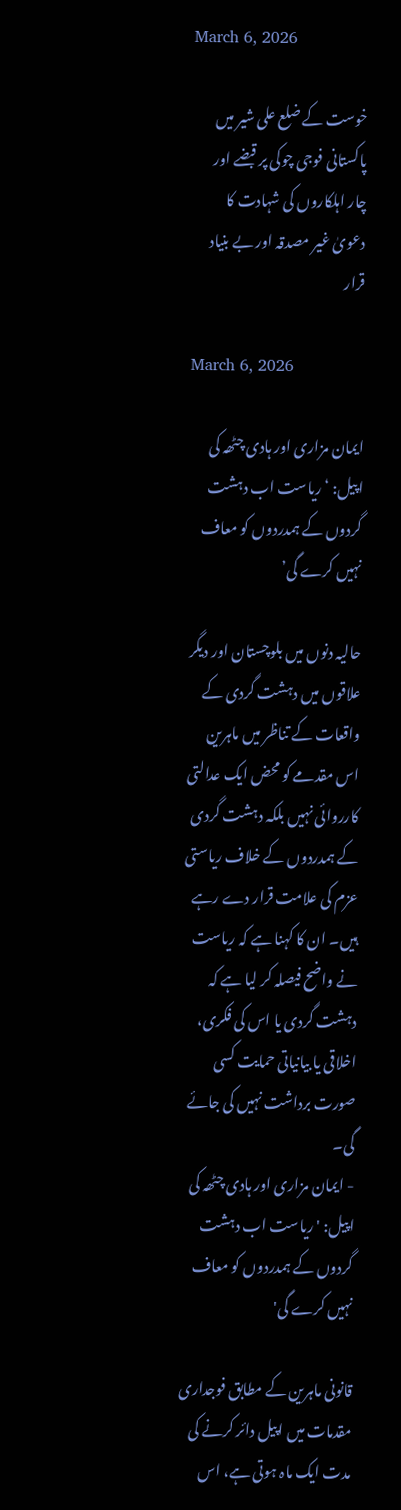March 6, 2026

خوست کے ضلع علی شیر میں پاکستانی فوجی چوکی پر قبضے اور چار اہلکاروں کی شہادت کا دعویٰ غیر مصدقہ اور بے بنیاد قرار

March 6, 2026

ایمان مزاری اور ہادی چٹھہ کی اپیل: ‘ریاست اب دہشت گردوں کے ہمدردوں کو معاف نہیں کرے گی’

حالیہ دنوں میں بلوچستان اور دیگر علاقوں میں دہشت گردی کے واقعات کے تناظر میں ماہرین اس مقدمے کو محض ایک عدالتی کارروائی نہیں بلکہ دہشت گردی کے ہمدردوں کے خلاف ریاستی عزم کی علامت قرار دے رہے ہیں۔ ان کا کہنا ہے کہ ریاست نے واضح فیصلہ کر لیا ہے کہ دہشت گردی یا اس کی فکری، اخلاقی یا بیانیاتی حمایت کسی صورت برداشت نہیں کی جائے گی۔
- ایمان مزاری اور ہادی چٹھہ کی اپیل: 'ریاست اب دہشت گردوں کے ہمدردوں کو معاف نہیں کرے گی'

قانونی ماہرین کے مطابق فوجداری مقدمات میں اپیل دائر کرنے کی مدت ایک ماہ ہوتی ہے، اس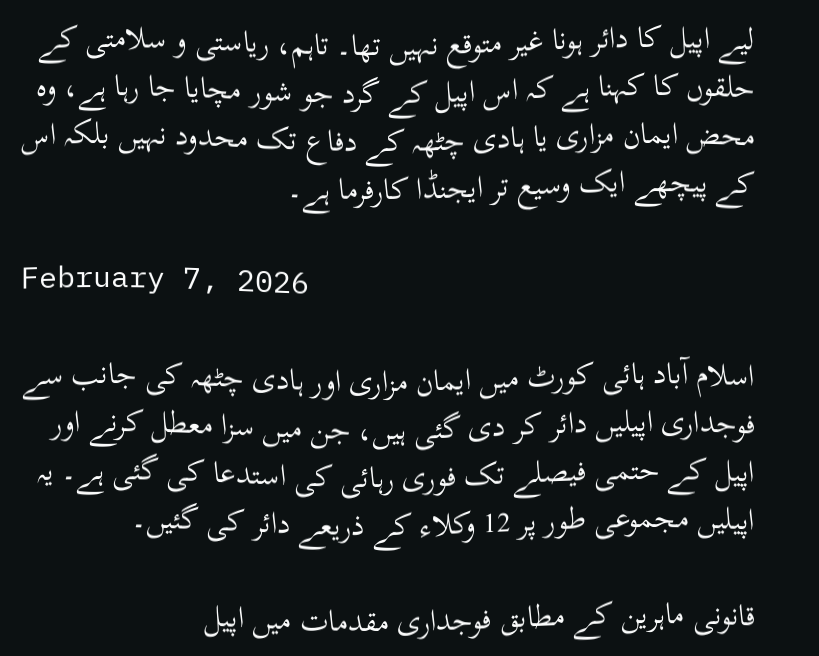لیے اپیل کا دائر ہونا غیر متوقع نہیں تھا۔ تاہم، ریاستی و سلامتی کے حلقوں کا کہنا ہے کہ اس اپیل کے گرد جو شور مچایا جا رہا ہے، وہ محض ایمان مزاری یا ہادی چٹھہ کے دفاع تک محدود نہیں بلکہ اس کے پیچھے ایک وسیع تر ایجنڈا کارفرما ہے۔

February 7, 2026

اسلام آباد ہائی کورٹ میں ایمان مزاری اور ہادی چٹھہ کی جانب سے فوجداری اپیلیں دائر کر دی گئی ہیں، جن میں سزا معطل کرنے اور اپیل کے حتمی فیصلے تک فوری رہائی کی استدعا کی گئی ہے۔ یہ اپیلیں مجموعی طور پر 12 وکلاء کے ذریعے دائر کی گئیں۔

قانونی ماہرین کے مطابق فوجداری مقدمات میں اپیل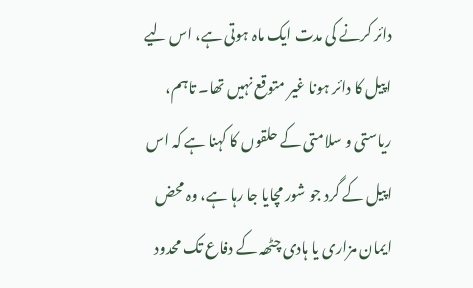دائر کرنے کی مدت ایک ماہ ہوتی ہے، اس لیے اپیل کا دائر ہونا غیر متوقع نہیں تھا۔ تاہم، ریاستی و سلامتی کے حلقوں کا کہنا ہے کہ اس اپیل کے گرد جو شور مچایا جا رہا ہے، وہ محض ایمان مزاری یا ہادی چٹھہ کے دفاع تک محدود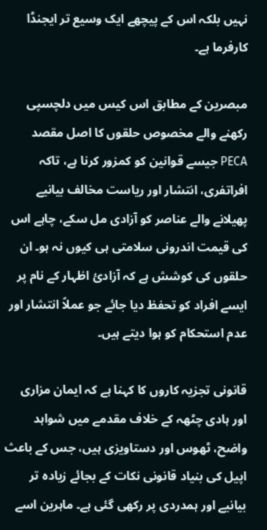نہیں بلکہ اس کے پیچھے ایک وسیع تر ایجنڈا کارفرما ہے۔

مبصرین کے مطابق اس کیس میں دلچسپی رکھنے والے مخصوص حلقوں کا اصل مقصد PECA جیسے قوانین کو کمزور کرنا ہے، تاکہ افراتفری، انتشار اور ریاست مخالف بیانیے پھیلانے والے عناصر کو آزادی مل سکے، چاہے اس کی قیمت اندرونی سلامتی ہی کیوں نہ ہو۔ ان حلقوں کی کوشش ہے کہ آزادیٔ اظہار کے نام پر ایسے افراد کو تحفظ دیا جائے جو عملاً انتشار اور عدم استحکام کو ہوا دیتے ہیں۔

قانونی تجزیہ کاروں کا کہنا ہے کہ ایمان مزاری اور ہادی چٹھہ کے خلاف مقدمے میں شواہد واضح، ٹھوس اور دستاویزی ہیں، جس کے باعث اپیل کی بنیاد قانونی نکات کے بجائے زیادہ تر بیانیے اور ہمدردی پر رکھی گئی ہے۔ ماہرین اسے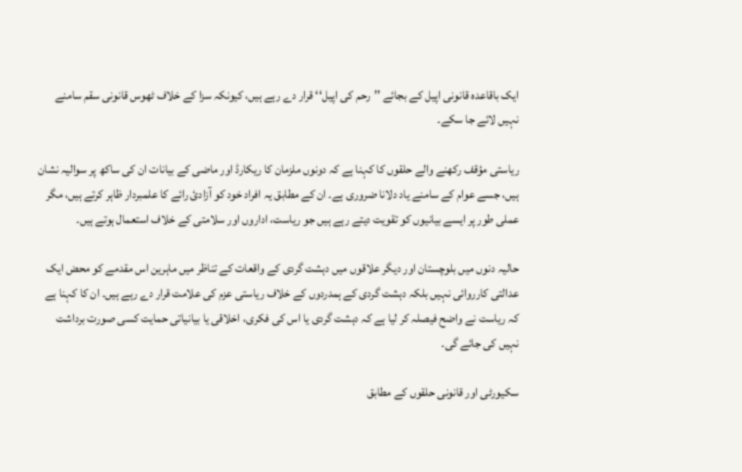ایک باقاعدہ قانونی اپیل کے بجائے ’’رحم کی اپیل‘‘ قرار دے رہے ہیں، کیونکہ سزا کے خلاف ٹھوس قانونی سقم سامنے نہیں لائے جا سکے۔

ریاستی مؤقف رکھنے والے حلقوں کا کہنا ہے کہ دونوں ملزمان کا ریکارڈ اور ماضی کے بیانات ان کی ساکھ پر سوالیہ نشان ہیں، جسے عوام کے سامنے یاد دلانا ضروری ہے۔ ان کے مطابق یہ افراد خود کو آزادیٔ رائے کا علمبردار ظاہر کرتے ہیں، مگر عملی طور پر ایسے بیانیوں کو تقویت دیتے رہے ہیں جو ریاست، اداروں اور سلامتی کے خلاف استعمال ہوتے ہیں۔

حالیہ دنوں میں بلوچستان اور دیگر علاقوں میں دہشت گردی کے واقعات کے تناظر میں ماہرین اس مقدمے کو محض ایک عدالتی کارروائی نہیں بلکہ دہشت گردی کے ہمدردوں کے خلاف ریاستی عزم کی علامت قرار دے رہے ہیں۔ ان کا کہنا ہے کہ ریاست نے واضح فیصلہ کر لیا ہے کہ دہشت گردی یا اس کی فکری، اخلاقی یا بیانیاتی حمایت کسی صورت برداشت نہیں کی جائے گی۔

سکیورٹی اور قانونی حلقوں کے مطابق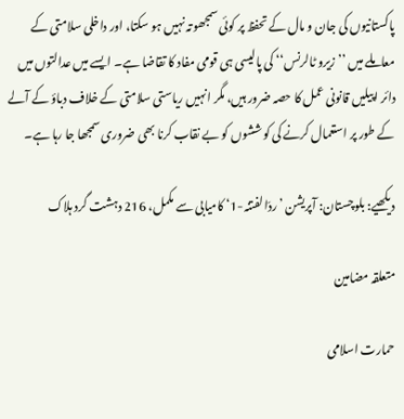پاکستانیوں کی جان و مال کے تحفظ پر کوئی سمجھوتہ نہیں ہو سکتا، اور داخلی سلامتی کے معاملے میں ’’زیرو ٹالرنس‘‘ کی پالیسی ہی قومی مفاد کا تقاضا ہے۔ ایسے میں عدالتوں میں دائر اپیلیں قانونی عمل کا حصہ ضرور ہیں، مگر انہیں ریاستی سلامتی کے خلاف دباؤ کے آلے کے طور پر استعمال کرنے کی کوششوں کو بے نقاب کرنا بھی ضروری سمجھا جا رہا ہے۔

دیکھیے: بلوچستان: آپریشن ’ردّالفتنہ-1‘ کامیابی سے مکمل، 216 دہشت گرد ہلاک

متعلقہ مضامین

حمارت اسلامی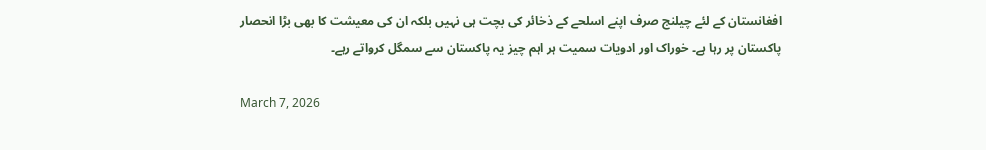افغانستان کے لئے چیلنج صرف اپنے اسلحے کے ذخائر کی بچت ہی نہیں بلکہ ان کی معیشت کا بھی بڑا انحصار پاکستان پر رہا ہے۔ خوراک اور ادویات سمیت ہر اہم چیز یہ پاکستان سے سمگل کرواتے رہے۔

March 7, 2026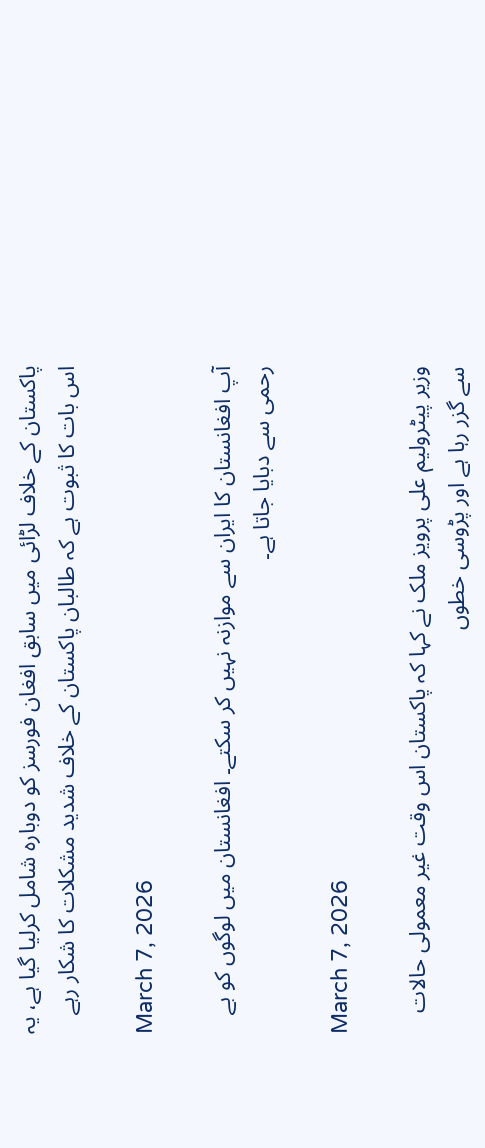پاکستان کے خلاف لڑائی میں سابق افغان فورسز کو دوبارہ شامل کرلیا گیا ہے، یہ اس بات کا ثبوت ہے کہ طالبان پاکستان کے خلاف شدید مشکلات کا شکار رہے

March 7, 2026

آپ افغانستان کا ایران سے موازنہ نہیں کر سکتے۔ افغانستان میں لوگوں کو بے رحمی سے دبایا جاتا ہے۔

March 7, 2026

وزیر پیٹرولیم علی پرویز ملک نے کہا کہ پاکستان اس وقت غیر معمولی حالات سے گزر رہا ہے اور پڑوسی خطوں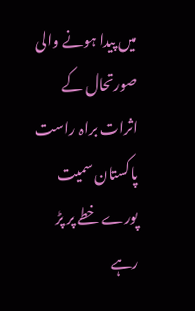میں پیدا ہونے والی صورتحال کے اثرات براہ راست پاکستان سمیت پورے خطے پر پڑ رہے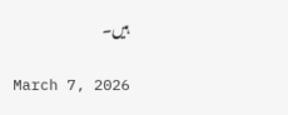ہیں۔

March 7, 2026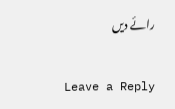رائے دیں

Leave a Reply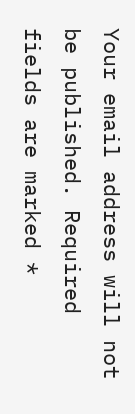Your email address will not be published. Required fields are marked *